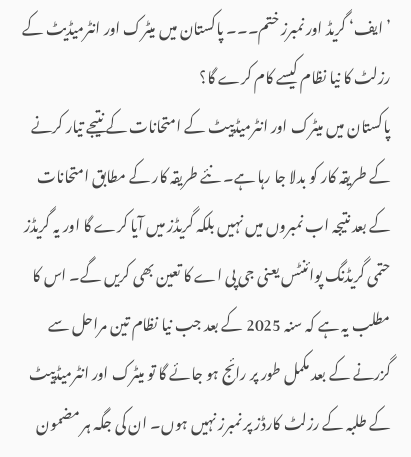’ایف‘ گریڈ اور نمبرز ختم۔۔۔ پاکستان میں میٹرک اور انٹرمیڈیٹ کے رزلٹ کا نیا نظام کیسے کام کرے گا؟
پاکستان میں میٹرک اور انٹرمیڈییٹ کے امتحانات کے نتیجے تیار کرنے کے طریقہ کار کو بدلا جا رہا ہے۔ نئے طریقہ کار کے مطابق امتحانات کے بعد نتیجہ اب نمبروں میں نہیں بلکہ گریڈز میں آیا کرے گا اور یہ گریڈز حتمی گریڈنگ پوائنٹس یعنی جی پی اے کا تعین بھی کریں گے۔ اس کا مطلب یہ ہے کہ سنہ 2025 کے بعد جب نیا نظام تین مراحل سے گزرنے کے بعد مکمل طور پر رائج ہو جائے گا تو میٹرک اور انٹرمیڈییٹ کے طلبہ کے رزلٹ کارڈز پر نمبرز نہیں ہوں۔ ان کی جگہ ہر مضمون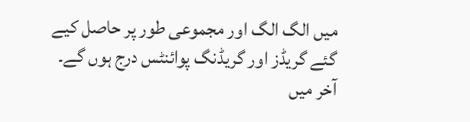میں الگ الگ اور مجموعی طور پر حاصل کیے گئے گریڈز اور گریڈنگ پوائنٹس درج ہوں گے۔ آخر میں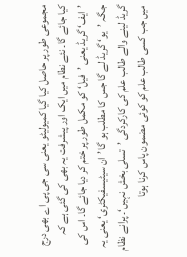مجموعی طور پر حاصل کیا گیا کمیولیٹو یعنی سی جی پی اے بھی درج کیا جائے گا۔ نئے نطام میں ایک اور پیشرفت یہ بھی کی گئی ہے کہ ’ایف‘ گریڈ یعنی ’فیل‘ کو مکمل طور پر ختم کر دیا جائے گا۔ اس کی جگہ ’یو‘ گریڈ لے گا جس کا مطلب ہو گا ’ان سیٹیسفیکٹری‘ یعنی یہ گریڈ لینے والے طالب علم کی کارکردگی ’تسلی بخش نہیں‘۔ پرانے نظام میں جب کسی طالب علم کو کوئی مضمون پاس کرنا ہوتا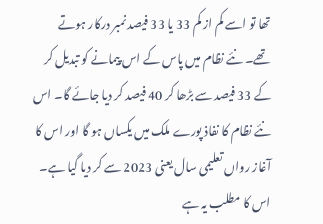تھا تو اسے کم از کم 33 یا 33 فیصد نمبر درکار ہوتے تھے۔ نئے نظام میں پاس کے اس پیمانے کو تبدیل کر کے 33 فیصد سے بڑھا کر 40 فیصد کر دیا جائے گا۔ اس نئے نظام کا نفاذ پورے ملک میں یکساں ہو گا اور اس کا آغاز رواں تعلیمی سال یعنی 2023 سے کر دیا گیا ہے۔ اس کا مطلب یہ ہے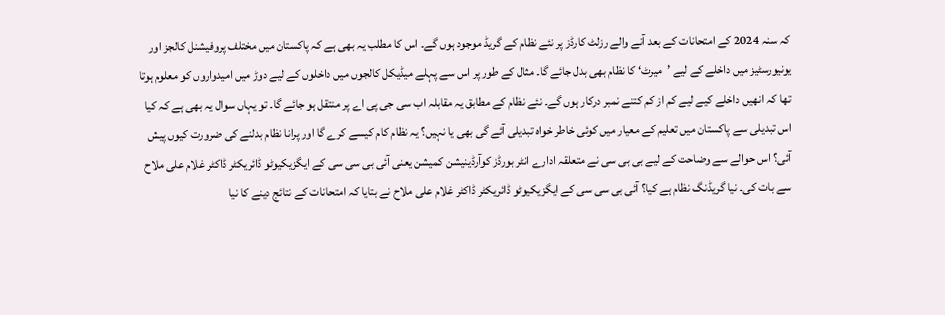کہ سنہ 2024 کے امتحانات کے بعد آنے والے رزلٹ کارڈز پر نئے نظام کے گریڈ موجود ہوں گے۔ اس کا مطلب یہ بھی ہے کہ پاکستان میں مختلف پروفیشنل کالجز اور یونیورسٹیز میں داخلے کے لیے ’میرٹ‘ کا نظام بھی بدل جائے گا۔ مثال کے طور پر اس سے پہلے میڈیکل کالجوں میں داخلوں کے لیے دوڑ میں امیدواروں کو معلوم ہوتا تھا کہ انھیں داخلے کیے لیے کم از کم کتنے نمبر درکار ہوں گے۔ نئے نظام کے مطابق یہ مقابلہ اب سی جی پی اے پر منتقل ہو جائے گا۔ تو یہاں سوال یہ بھی ہے کہ کیا اس تبدیلی سے پاکستان میں تعلیم کے معیار میں کوئی خاطر خواہ تبدیلی آئے گی بھی یا نہیں؟ یہ نظام کام کیسے کرے گا اور پرانا نظام بدلنے کی ضرورت کیوں پیش آئی؟ اس حوالے سے وضاحت کے لیے بی بی سی نے متعلقہ ادارے انٹر بورڈز کوآرڈینیشن کمیشن یعنی آئی بی سی سی کے ایگزیکیوٹو ڈائریکٹر ڈاکٹر غلام علی ملاح سے بات کی۔ نیا گریڈنگ نظام ہے کیا؟ آئی بی سی سی کے ایگزیکیوٹو ڈائریکٹر ڈاکٹر غلام علی ملاح نے بتایا کہ امتحانات کے نتائج دینے کا نیا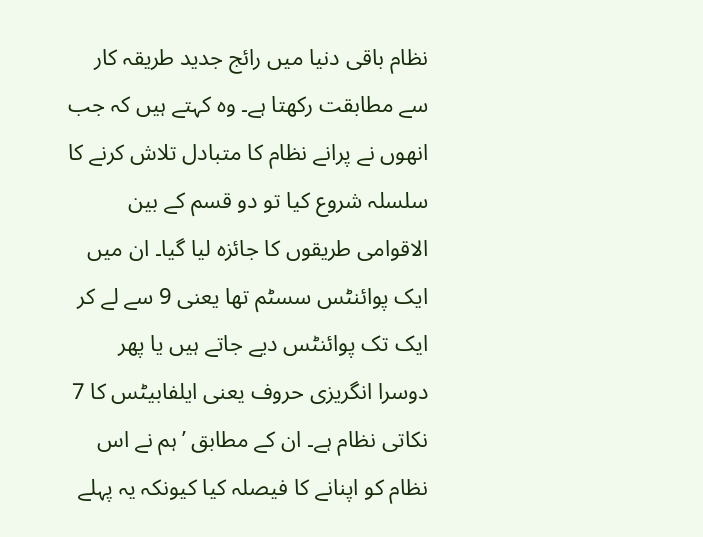نظام باقی دنیا میں رائج جدید طریقہ کار سے مطابقت رکھتا ہے۔ وہ کہتے ہیں کہ جب انھوں نے پرانے نظام کا متبادل تلاش کرنے کا سلسلہ شروع کیا تو دو قسم کے بین الاقوامی طریقوں کا جائزہ لیا گیا۔ ان میں ایک پوائنٹس سسٹم تھا یعنی 9 سے لے کر ایک تک پوائنٹس دیے جاتے ہیں یا پھر دوسرا انگریزی حروف یعنی ایلفابیٹس کا 7 نکاتی نظام ہے۔ ان کے مطابق ’ہم نے اس نظام کو اپنانے کا فیصلہ کیا کیونکہ یہ پہلے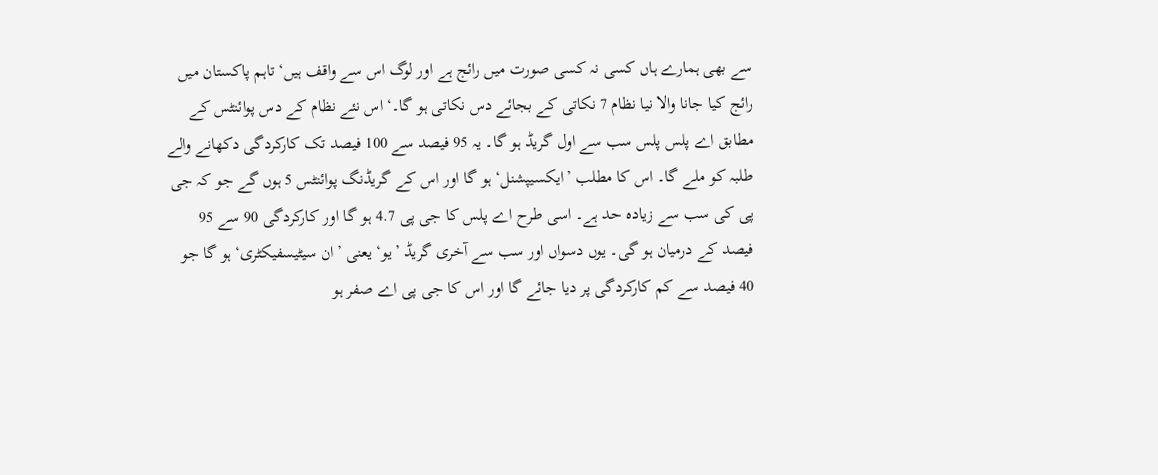سے بھی ہمارے ہاں کسی نہ کسی صورت میں رائج ہے اور لوگ اس سے واقف ہیں‘ تاہم پاکستان میں رائج کیا جانا والا نیا نظام 7 نکاتی کے بجائے دس نکاتی ہو گا۔‘ اس نئے نظام کے دس پوائنٹس کے مطابق اے پلس پلس سب سے اول گریڈ ہو گا۔ یہ 95 فیصد سے 100 فیصد تک کارکردگی دکھانے والے طلبہ کو ملے گا۔ اس کا مطلب ’ایکسیپشنل‘ ہو گا اور اس کے گریڈنگ پوائنٹس 5 ہوں گے جو کہ جی پی کی سب سے زیادہ حد ہے۔ اسی طرح اے پلس کا جی پی 4.7 ہو گا اور کارکردگی 90 سے 95 فیصد کے درمیان ہو گی۔ یوں دسواں اور سب سے آخری گریڈ ’یو‘ یعنی ’ان سیٹیسفیکٹری‘ ہو گا جو 40 فیصد سے کم کارکردگی پر دیا جائے گا اور اس کا جی پی اے صفر ہو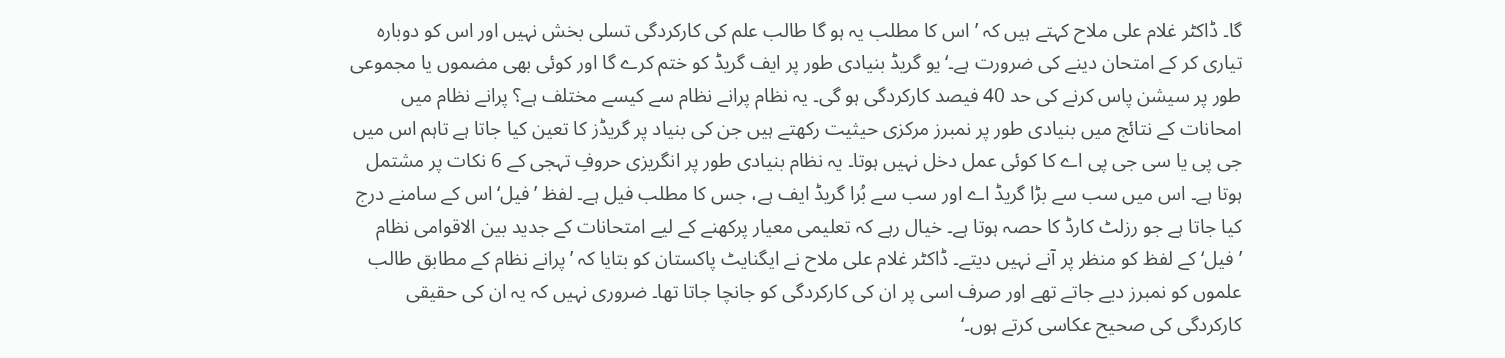گا۔ ڈاکٹر غلام علی ملاح کہتے ہیں کہ ’اس کا مطلب یہ ہو گا طالب علم کی کارکردگی تسلی بخش نہیں اور اس کو دوبارہ تیاری کر کے امتحان دینے کی ضرورت ہے۔‘ یو گریڈ بنیادی طور پر ایف گریڈ کو ختم کرے گا اور کوئی بھی مضموں یا مجموعی طور پر سیشن پاس کرنے کی حد 40 فیصد کارکردگی ہو گی۔ یہ نظام پرانے نظام سے کیسے مختلف ہے؟ پرانے نظام میں امحانات کے نتائج میں بنیادی طور پر نمبرز مرکزی حیثیت رکھتے ہیں جن کی بنیاد پر گریڈز کا تعین کیا جاتا ہے تاہم اس میں جی پی یا سی جی پی اے کا کوئی عمل دخل نہیں ہوتا۔ یہ نظام بنیادی طور پر انگریزی حروفِ تہجی کے 6 نکات پر مشتمل ہوتا ہے۔ اس میں سب سے بڑا گریڈ اے اور سب سے بُرا گریڈ ایف ہے، جس کا مطلب فیل ہے۔ لفظ ’فیل‘ اس کے سامنے درج کیا جاتا ہے جو رزلٹ کارڈ کا حصہ ہوتا ہے۔ خیال رہے کہ تعلیمی معیار پرکھنے کے لیے امتحانات کے جدید بین الاقوامی نظام ’فیل‘ کے لفظ کو منظر پر آنے نہیں دیتے۔ ڈاکٹر غلام علی ملاح نے ایگنایٹ پاکستان کو بتایا کہ ’پرانے نظام کے مطابق طالب علموں کو نمبرز دیے جاتے تھے اور صرف اسی پر ان کی کارکردگی کو جانچا جاتا تھا۔ ضروری نہیں کہ یہ ان کی حقیقی کارکردگی کی صحیح عکاسی کرتے ہوں۔‘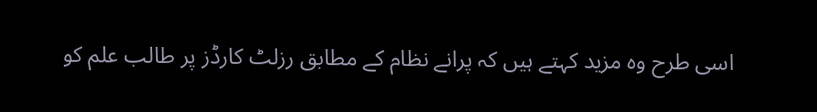اسی طرح وہ مزید کہتے ہیں کہ پرانے نظام کے مطابق رزلٹ کارڈز پر طالب علم کو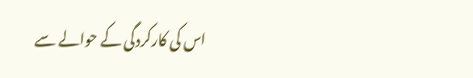اس کی کارکردگی کے حوالے سے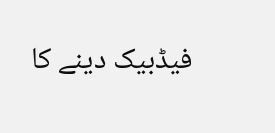فیڈبیک دینے کا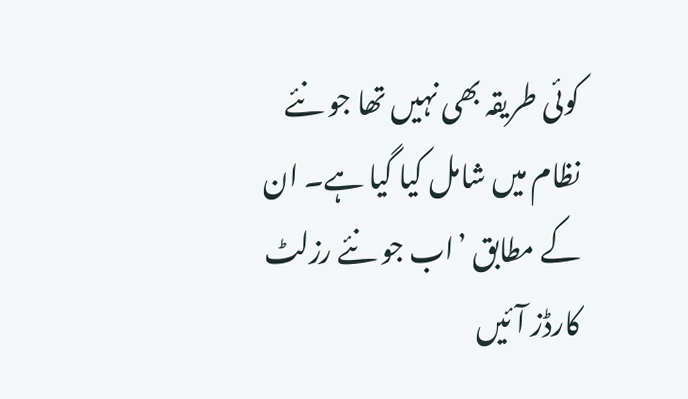کوئی طریقہ بھی نہیں تھا جو نئے نظام میں شامل کیا گیا ہے۔ ان کے مطابق ’اب جو نئے رزلٹ کارڈز آئیں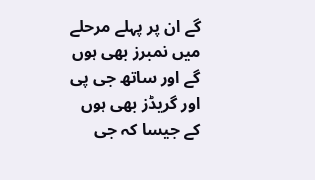گے ان پر پہلے مرحلے میں نمبرز بھی ہوں گے اور ساتھ جی پی اور گریڈز بھی ہوں کے جیسا کہ جی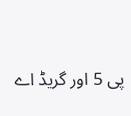پی 5 اور گریڈ اے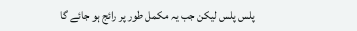پلس پلس لیکن جب یہ مکمل طور پر رائج ہو جائے گا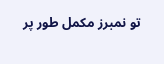تو نمبرز مکمل طور پر